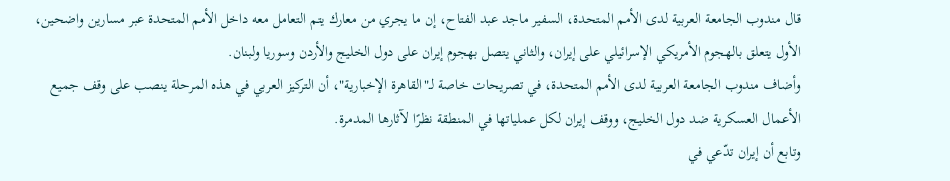قال مندوب الجامعة العربية لدى الأمم المتحدة، السفير ماجد عبد الفتاح، إن ما يجري من معارك يتم التعامل معه داخل الأمم المتحدة عبر مسارين واضحين، الأول يتعلق بالهجوم الأمريكي الإسرائيلي على إيران، والثاني يتصل بهجوم إيران على دول الخليج والأردن وسوريا ولبنان.
وأضاف مندوب الجامعة العربية لدى الأمم المتحدة، في تصريحات خاصة لـ"القاهرة الإخبارية"، أن التركيز العربي في هذه المرحلة ينصب على وقف جميع الأعمال العسكرية ضد دول الخليج، ووقف إيران لكل عملياتها في المنطقة نظرًا لآثارها المدمرة.
وتابع أن إيران تدّعي في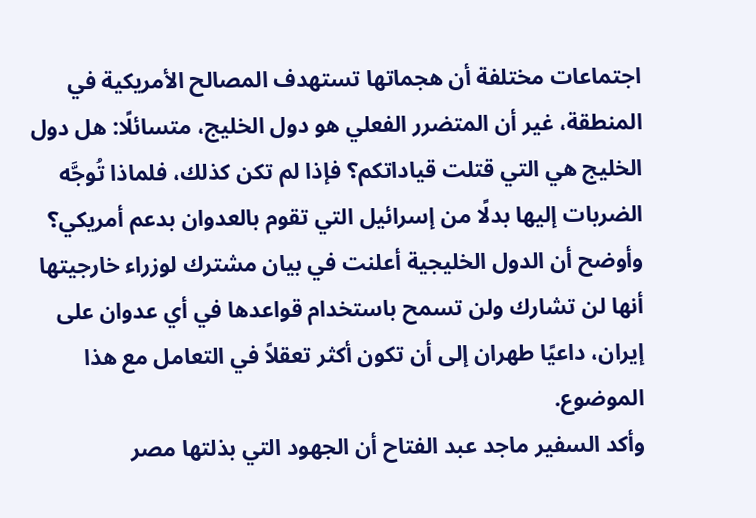اجتماعات مختلفة أن هجماتها تستهدف المصالح الأمريكية في المنطقة، غير أن المتضرر الفعلي هو دول الخليج، متسائلًا: هل دول الخليج هي التي قتلت قياداتكم؟ فإذا لم تكن كذلك، فلماذا تُوجَّه الضربات إليها بدلًا من إسرائيل التي تقوم بالعدوان بدعم أمريكي؟
وأوضح أن الدول الخليجية أعلنت في بيان مشترك لوزراء خارجيتها أنها لن تشارك ولن تسمح باستخدام قواعدها في أي عدوان على إيران، داعيًا طهران إلى أن تكون أكثر تعقلاً في التعامل مع هذا الموضوع.
وأكد السفير ماجد عبد الفتاح أن الجهود التي بذلتها مصر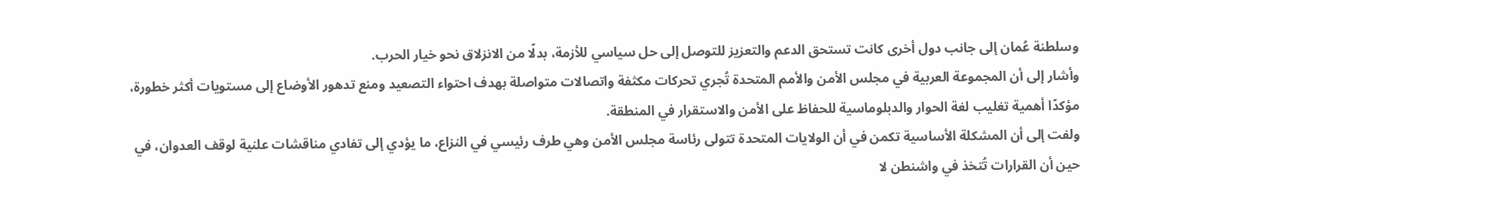وسلطنة عُمان إلى جانب دول أخرى كانت تستحق الدعم والتعزيز للتوصل إلى حل سياسي للأزمة، بدلًا من الانزلاق نحو خيار الحرب.
وأشار إلى أن المجموعة العربية في مجلس الأمن والأمم المتحدة تُجري تحركات مكثفة واتصالات متواصلة بهدف احتواء التصعيد ومنع تدهور الأوضاع إلى مستويات أكثر خطورة، مؤكدًا أهمية تغليب لغة الحوار والدبلوماسية للحفاظ على الأمن والاستقرار في المنطقة.
ولفت إلى أن المشكلة الأساسية تكمن في أن الولايات المتحدة تتولى رئاسة مجلس الأمن وهي طرف رئيسي في النزاع، ما يؤدي إلى تفادي مناقشات علنية لوقف العدوان، في حين أن القرارات تُتخذ في واشنطن لا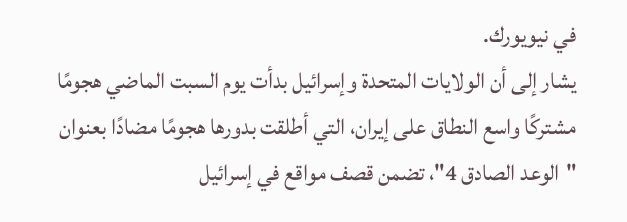في نيويورك.
يشار إلى أن الولايات المتحدة وإسرائيل بدأت يوم السبت الماضي هجومًا مشتركًا واسع النطاق على إيران، التي أطلقت بدورها هجومًا مضادًا بعنوان "الوعد الصادق 4"، تضمن قصف مواقع في إسرائيل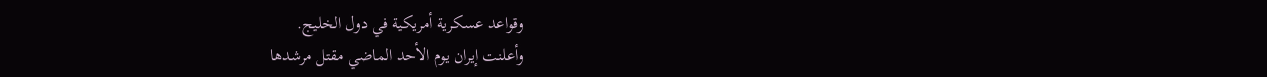وقواعد عسكرية أمريكية في دول الخليج.
وأعلنت إيران يوم الأحد الماضي مقتل مرشدها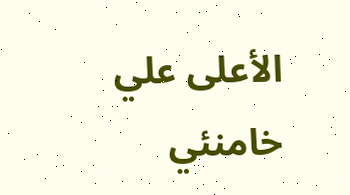الأعلى علي خامنئي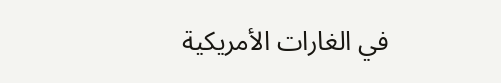في الغارات الأمريكية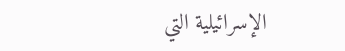الإسرائيلية التي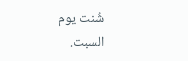شُنت يوم السبت.